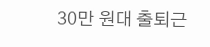30만 원대 출퇴근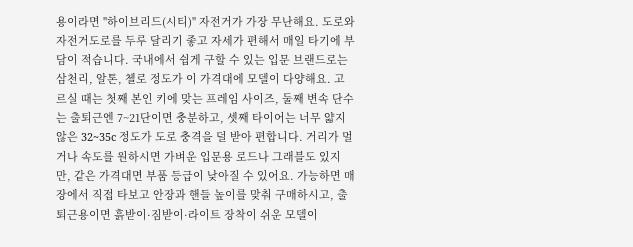용이라면 "하이브리드(시티)" 자전거가 가장 무난해요. 도로와 자전거도로를 두루 달리기 좋고 자세가 편해서 매일 타기에 부담이 적습니다. 국내에서 쉽게 구할 수 있는 입문 브랜드로는 삼천리, 알톤, 첼로 정도가 이 가격대에 모델이 다양해요. 고르실 때는 첫째 본인 키에 맞는 프레임 사이즈, 둘째 변속 단수는 출퇴근엔 7~21단이면 충분하고, 셋째 타이어는 너무 얇지 않은 32~35c 정도가 도로 충격을 덜 받아 편합니다. 거리가 멀거나 속도를 원하시면 가벼운 입문용 로드나 그래블도 있지만, 같은 가격대면 부품 등급이 낮아질 수 있어요. 가능하면 매장에서 직접 타보고 안장과 핸들 높이를 맞춰 구매하시고, 출퇴근용이면 흙받이·짐받이·라이트 장착이 쉬운 모델이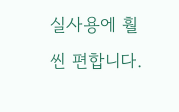실사용에 훨씬 편합니다.